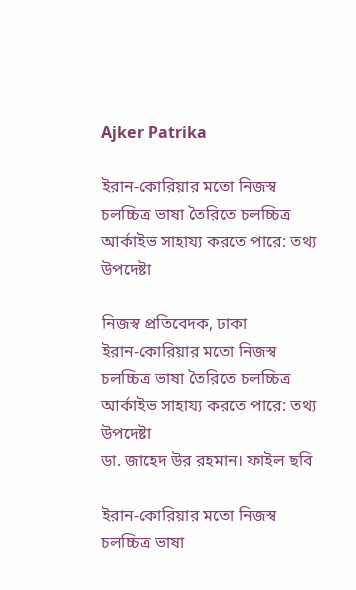Ajker Patrika

ইরান-কোরিয়ার মতো নিজস্ব চলচ্চিত্র ভাষা তৈরিতে চলচ্চিত্র আর্কাইভ সাহায্য করতে পারে: তথ্য উপদেষ্টা

নিজস্ব প্রতিবেদক, ঢাকা
ইরান-কোরিয়ার মতো নিজস্ব চলচ্চিত্র ভাষা তৈরিতে চলচ্চিত্র আর্কাইভ সাহায্য করতে পারে: তথ্য উপদেষ্টা
ডা. জাহেদ উর রহমান। ফাইল ছবি

ইরান-কোরিয়ার মতো নিজস্ব চলচ্চিত্র ভাষা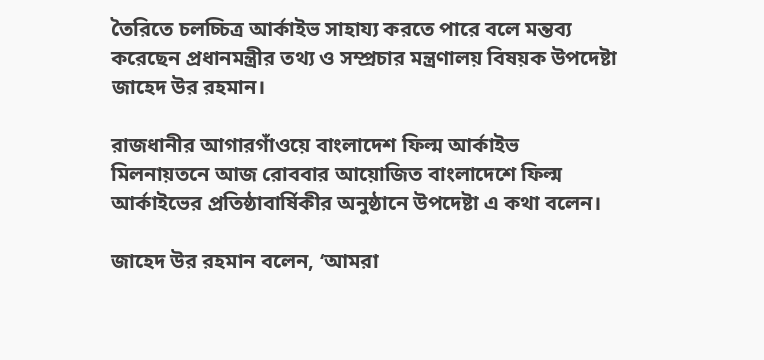তৈরিতে চলচ্চিত্র আর্কাইভ সাহায্য করতে পারে বলে মন্তব্য করেছেন প্রধানমন্ত্রীর তথ্য ও সম্প্রচার মন্ত্রণালয় বিষয়ক উপদেষ্টা জাহেদ উর রহমান।

রাজধানীর আগারগাঁওয়ে বাংলাদেশ ফিল্ম আর্কাইভ মিলনায়তনে আজ রোববার আয়োজিত বাংলাদেশে ফিল্ম আর্কাইভের প্রতিষ্ঠাবার্ষিকীর অনুষ্ঠানে উপদেষ্টা এ কথা বলেন।

জাহেদ উর রহমান বলেন, ‘আমরা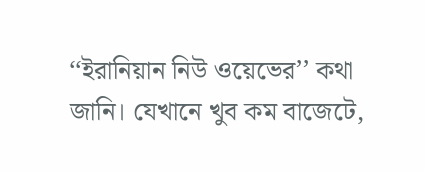‘‘ইরানিয়ান নিউ ওয়েভের’’ কথা জানি। যেখানে খুব কম বাজেটে,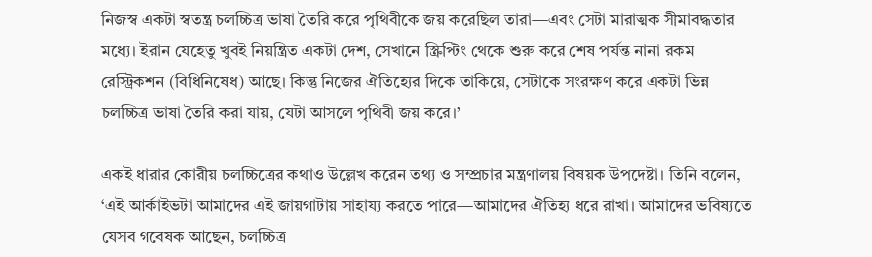নিজস্ব একটা স্বতন্ত্র চলচ্চিত্র ভাষা তৈরি করে পৃথিবীকে জয় করেছিল তারা—এবং সেটা মারাত্মক সীমাবদ্ধতার মধ্যে। ইরান যেহেতু খুবই নিয়ন্ত্রিত একটা দেশ, সেখানে স্ক্রিপ্টিং থেকে শুরু করে শেষ পর্যন্ত নানা রকম রেস্ট্রিকশন (বিধিনিষেধ) আছে। কিন্তু নিজের ঐতিহ্যের দিকে তাকিয়ে, সেটাকে সংরক্ষণ করে একটা ভিন্ন চলচ্চিত্র ভাষা তৈরি করা যায়, যেটা আসলে পৃথিবী জয় করে।’

একই ধারার কোরীয় চলচ্চিত্রের কথাও উল্লেখ করেন তথ্য ও সম্প্রচার মন্ত্রণালয় বিষয়ক উপদেষ্টা। তিনি বলেন, ‘এই আর্কাইভটা আমাদের এই জায়গাটায় সাহায্য করতে পারে—আমাদের ঐতিহ্য ধরে রাখা। আমাদের ভবিষ্যতে যেসব গবেষক আছেন, চলচ্চিত্র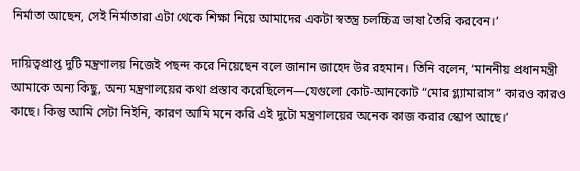নির্মাতা আছেন, সেই নির্মাতারা এটা থেকে শিক্ষা নিয়ে আমাদের একটা স্বতন্ত্র চলচ্চিত্র ভাষা তৈরি করবেন।’

দায়িত্বপ্রাপ্ত দুটি মন্ত্রণালয় নিজেই পছন্দ করে নিয়েছেন বলে জানান জাহেদ উর রহমান। তিনি বলেন, ‘মাননীয় প্রধানমন্ত্রী আমাকে অন্য কিছু, অন্য মন্ত্রণালয়ের কথা প্রস্তাব করেছিলেন—যেগুলো কোট-আনকোট “মোর গ্ল্যামারাস” কারও কারও কাছে। কিন্তু আমি সেটা নিইনি, কারণ আমি মনে করি এই দুটো মন্ত্রণালয়ের অনেক কাজ করার স্কোপ আছে।’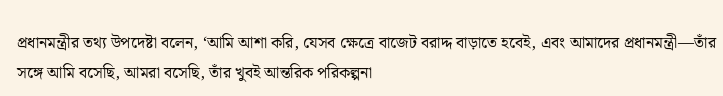প্রধানমন্ত্রীর তথ্য উপদেষ্টা বলেন, ‘আমি আশা করি, যেসব ক্ষেত্রে বাজেট বরাদ্দ বাড়াতে হবেই, এবং আমাদের প্রধানমন্ত্রী—তাঁর সঙ্গে আমি বসেছি, আমরা বসেছি, তাঁর খুবই আন্তরিক পরিকল্পনা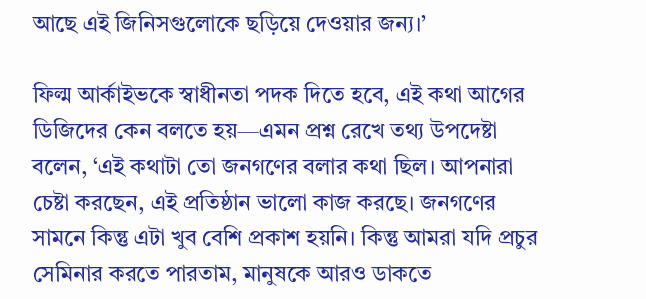আছে এই জিনিসগুলোকে ছড়িয়ে দেওয়ার জন্য।’

ফিল্ম আর্কাইভকে স্বাধীনতা পদক দিতে হবে, এই কথা আগের ডিজিদের কেন বলতে হয়—এমন প্রশ্ন রেখে তথ্য উপদেষ্টা বলেন, ‘এই কথাটা তো জনগণের বলার কথা ছিল। আপনারা চেষ্টা করছেন, এই প্রতিষ্ঠান ভালো কাজ করছে। জনগণের সামনে কিন্তু এটা খুব বেশি প্রকাশ হয়নি। কিন্তু আমরা যদি প্রচুর সেমিনার করতে পারতাম, মানুষকে আরও ডাকতে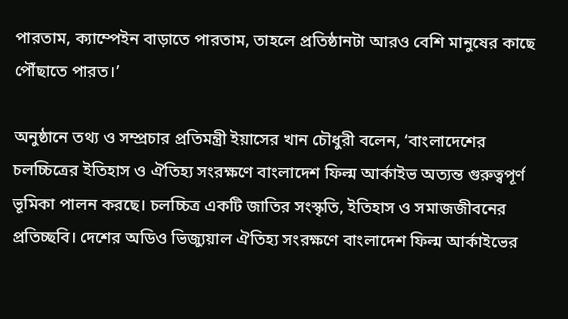পারতাম, ক্যাম্পেইন বাড়াতে পারতাম, তাহলে প্রতিষ্ঠানটা আরও বেশি মানুষের কাছে পৌঁছাতে পারত।’

অনুষ্ঠানে তথ্য ও সম্প্রচার প্রতিমন্ত্রী ইয়াসের খান চৌধুরী বলেন, ‘বাংলাদেশের চলচ্চিত্রের ইতিহাস ও ঐতিহ্য সংরক্ষণে বাংলাদেশ ফিল্ম আর্কাইভ অত্যন্ত গুরুত্বপূর্ণ ভূমিকা পালন করছে। চলচ্চিত্র একটি জাতির সংস্কৃতি, ইতিহাস ও সমাজজীবনের প্রতিচ্ছবি। দেশের অডিও ভিজ্যুয়াল ঐতিহ্য সংরক্ষণে বাংলাদেশ ফিল্ম আর্কাইভের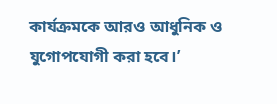কার্যক্রমকে আরও আধুনিক ও যুগোপযোগী করা হবে।’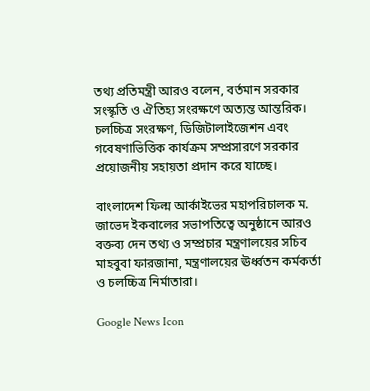তথ্য প্রতিমন্ত্রী আরও বলেন, বর্তমান সরকার সংস্কৃতি ও ঐতিহ্য সংরক্ষণে অত্যন্ত আন্তরিক। চলচ্চিত্র সংরক্ষণ, ডিজিটালাইজেশন এবং গবেষণাভিত্তিক কার্যক্রম সম্প্রসারণে সরকার প্রয়োজনীয় সহায়তা প্রদান করে যাচ্ছে।

বাংলাদেশ ফিল্ম আর্কাইভের মহাপরিচালক ম. জাভেদ ইকবালের সভাপতিত্বে অনুষ্ঠানে আরও বক্তব্য দেন তথ্য ও সম্প্রচার মন্ত্রণালয়ের সচিব মাহবুবা ফারজানা, মন্ত্রণালয়ের ঊর্ধ্বতন কর্মকর্তা ও চলচ্চিত্র নির্মাতারা।

Google News Icon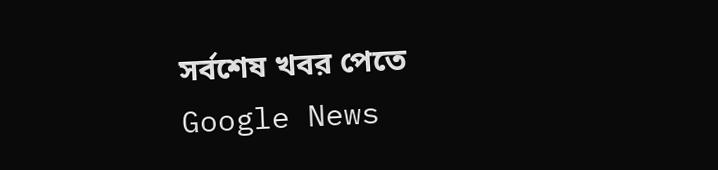সর্বশেষ খবর পেতে Google News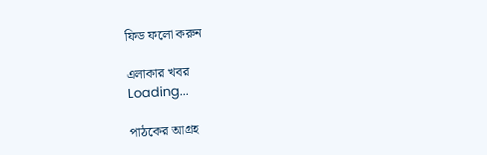ফিড ফলো করুন

এলাকার খবর
Loading...

পাঠকের আগ্রহ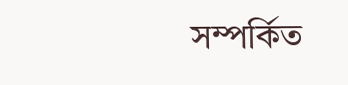সম্পর্কিত